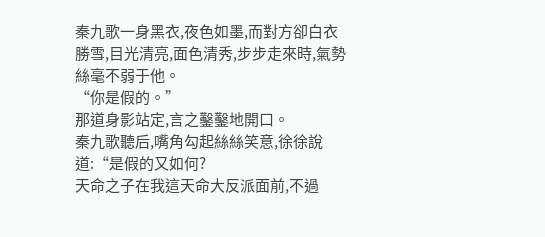秦九歌一身黑衣,夜色如墨,而對方卻白衣勝雪,目光清亮,面色清秀,步步走來時,氣勢絲毫不弱于他。
“你是假的。”
那道身影站定,言之鑿鑿地開口。
秦九歌聽后,嘴角勾起絲絲笑意,徐徐說道:“是假的又如何?
天命之子在我這天命大反派面前,不過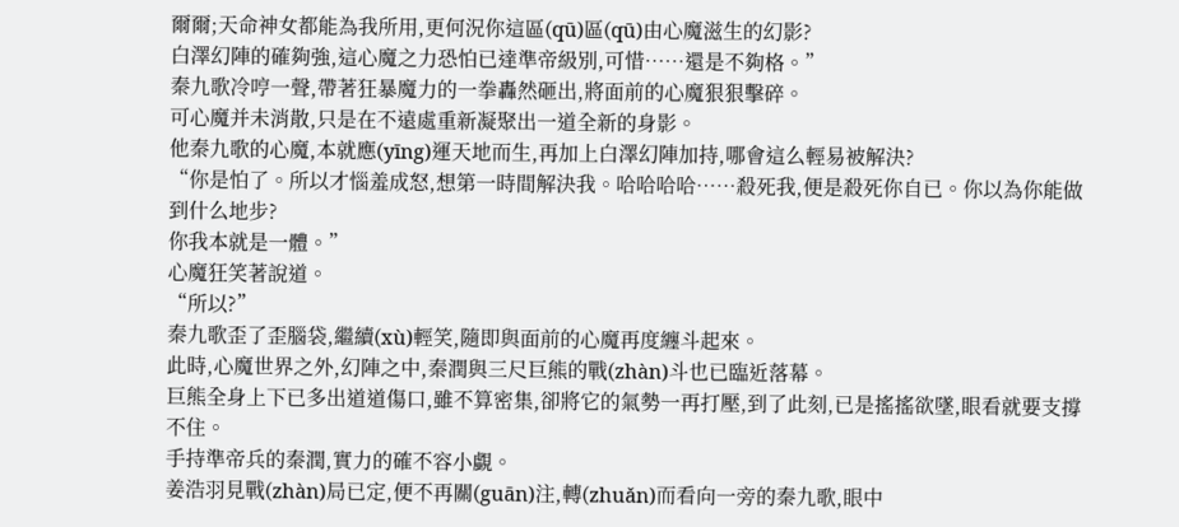爾爾;天命神女都能為我所用,更何況你這區(qū)區(qū)由心魔滋生的幻影?
白澤幻陣的確夠強,這心魔之力恐怕已達準帝級別,可惜……還是不夠格。”
秦九歌冷哼一聲,帶著狂暴魔力的一拳轟然砸出,將面前的心魔狠狠擊碎。
可心魔并未消散,只是在不遠處重新凝聚出一道全新的身影。
他秦九歌的心魔,本就應(yīng)運天地而生,再加上白澤幻陣加持,哪會這么輕易被解決?
“你是怕了。所以才惱羞成怒,想第一時間解決我。哈哈哈哈……殺死我,便是殺死你自已。你以為你能做到什么地步?
你我本就是一體。”
心魔狂笑著說道。
“所以?”
秦九歌歪了歪腦袋,繼續(xù)輕笑,隨即與面前的心魔再度纏斗起來。
此時,心魔世界之外,幻陣之中,秦潤與三尺巨熊的戰(zhàn)斗也已臨近落幕。
巨熊全身上下已多出道道傷口,雖不算密集,卻將它的氣勢一再打壓,到了此刻,已是搖搖欲墜,眼看就要支撐不住。
手持準帝兵的秦潤,實力的確不容小覷。
姜浩羽見戰(zhàn)局已定,便不再關(guān)注,轉(zhuǎn)而看向一旁的秦九歌,眼中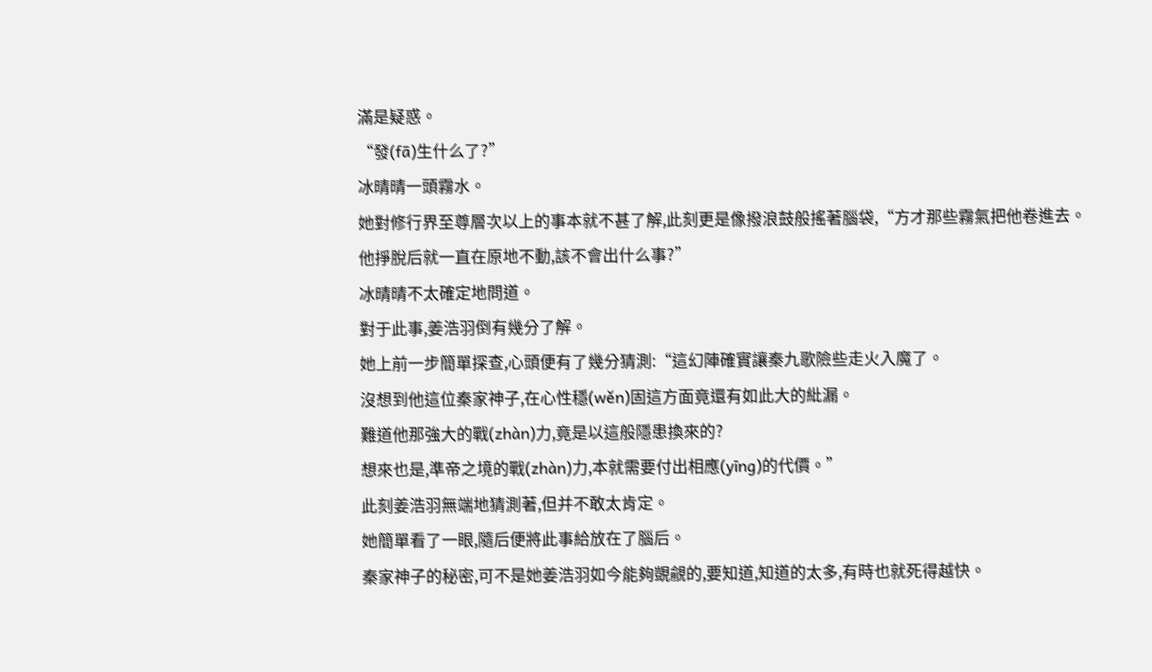滿是疑惑。
“發(fā)生什么了?”
冰晴晴一頭霧水。
她對修行界至尊層次以上的事本就不甚了解,此刻更是像撥浪鼓般搖著腦袋,“方才那些霧氣把他卷進去。
他掙脫后就一直在原地不動,該不會出什么事?”
冰晴晴不太確定地問道。
對于此事,姜浩羽倒有幾分了解。
她上前一步簡單探查,心頭便有了幾分猜測:“這幻陣確實讓秦九歌險些走火入魔了。
沒想到他這位秦家神子,在心性穩(wěn)固這方面竟還有如此大的紕漏。
難道他那強大的戰(zhàn)力,竟是以這般隱患換來的?
想來也是,準帝之境的戰(zhàn)力,本就需要付出相應(yīng)的代價。”
此刻姜浩羽無端地猜測著,但并不敢太肯定。
她簡單看了一眼,隨后便將此事給放在了腦后。
秦家神子的秘密,可不是她姜浩羽如今能夠覬覦的,要知道,知道的太多,有時也就死得越快。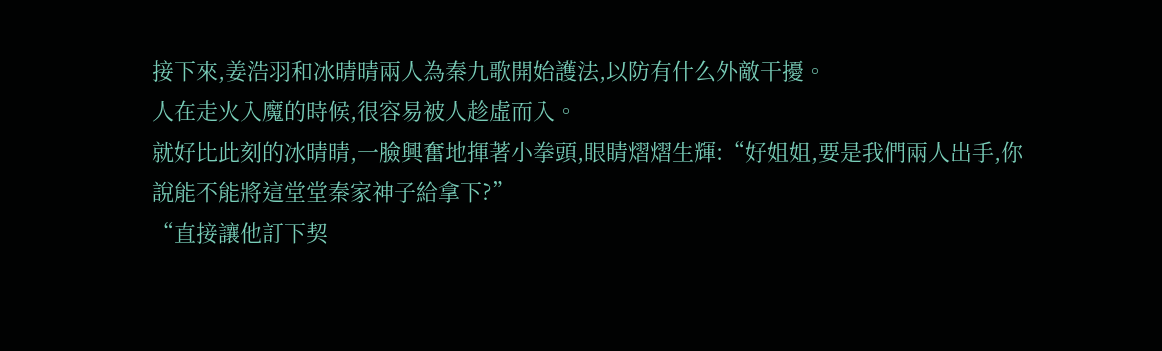接下來,姜浩羽和冰晴晴兩人為秦九歌開始護法,以防有什么外敵干擾。
人在走火入魔的時候,很容易被人趁虛而入。
就好比此刻的冰晴晴,一臉興奮地揮著小拳頭,眼睛熠熠生輝:“好姐姐,要是我們兩人出手,你說能不能將這堂堂秦家神子給拿下?”
“直接讓他訂下契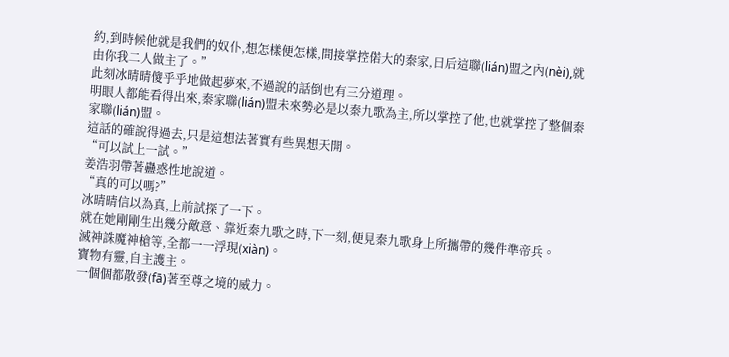約,到時候他就是我們的奴仆,想怎樣便怎樣,間接掌控偌大的秦家,日后這聯(lián)盟之內(nèi),就由你我二人做主了。”
此刻冰晴晴傻乎乎地做起夢來,不過說的話倒也有三分道理。
明眼人都能看得出來,秦家聯(lián)盟未來勢必是以秦九歌為主,所以掌控了他,也就掌控了整個秦家聯(lián)盟。
這話的確說得過去,只是這想法著實有些異想天開。
“可以試上一試。”
姜浩羽帶著蠱惑性地說道。
“真的可以嗎?”
冰晴晴信以為真,上前試探了一下。
就在她剛剛生出幾分敵意、靠近秦九歌之時,下一刻,便見秦九歌身上所攜帶的幾件準帝兵。
滅神誅魔神槍等,全都一一浮現(xiàn)。
寶物有靈,自主護主。
一個個都散發(fā)著至尊之境的威力。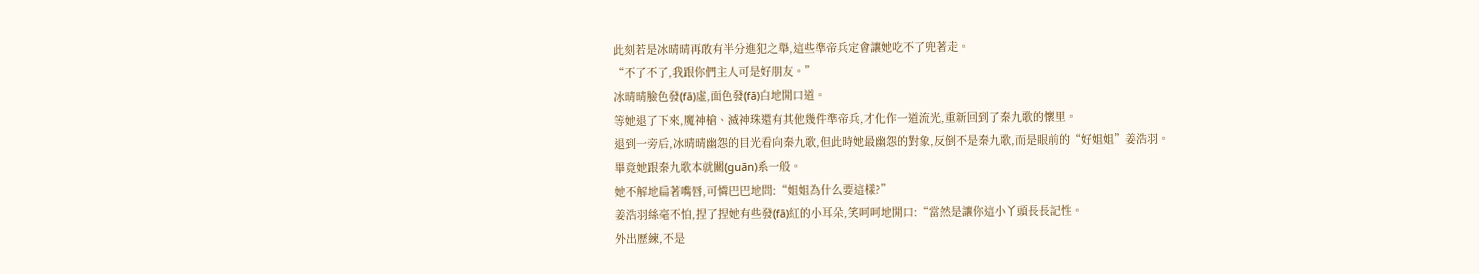此刻若是冰晴晴再敢有半分進犯之舉,這些準帝兵定會讓她吃不了兜著走。
“不了不了,我跟你們主人可是好朋友。”
冰晴晴臉色發(fā)虛,面色發(fā)白地開口道。
等她退了下來,魔神槍、滅神珠還有其他幾件準帝兵,才化作一道流光,重新回到了秦九歌的懷里。
退到一旁后,冰晴晴幽怨的目光看向秦九歌,但此時她最幽怨的對象,反倒不是秦九歌,而是眼前的“好姐姐”姜浩羽。
畢竟她跟秦九歌本就關(guān)系一般。
她不解地扁著嘴唇,可憐巴巴地問:“姐姐為什么要這樣?”
姜浩羽絲毫不怕,捏了捏她有些發(fā)紅的小耳朵,笑呵呵地開口:“當然是讓你這小丫頭長長記性。
外出歷練,不是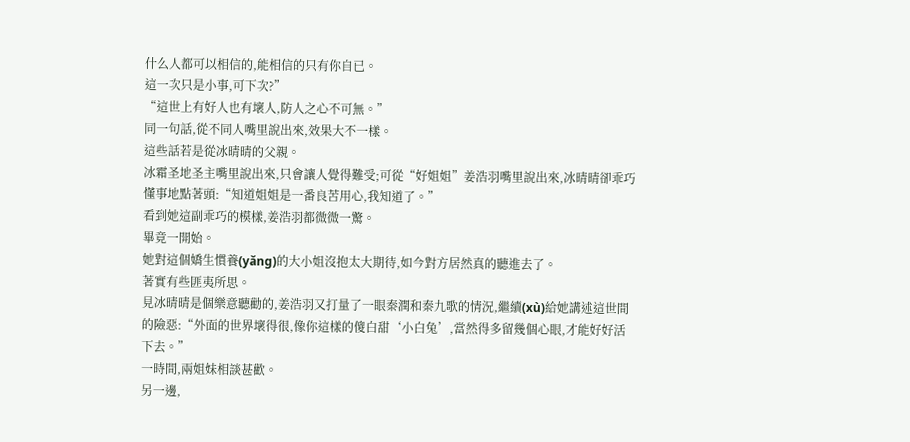什么人都可以相信的,能相信的只有你自已。
這一次只是小事,可下次?”
“這世上有好人也有壞人,防人之心不可無。”
同一句話,從不同人嘴里說出來,效果大不一樣。
這些話若是從冰晴晴的父親。
冰霜圣地圣主嘴里說出來,只會讓人覺得難受;可從“好姐姐”姜浩羽嘴里說出來,冰晴晴卻乖巧懂事地點著頭:“知道姐姐是一番良苦用心,我知道了。”
看到她這副乖巧的模樣,姜浩羽都微微一驚。
畢竟一開始。
她對這個嬌生慣養(yǎng)的大小姐沒抱太大期待,如今對方居然真的聽進去了。
著實有些匪夷所思。
見冰晴晴是個樂意聽勸的,姜浩羽又打量了一眼秦潤和秦九歌的情況,繼續(xù)給她講述這世間的險惡:“外面的世界壞得很,像你這樣的傻白甜‘小白兔’,當然得多留幾個心眼,才能好好活下去。”
一時間,兩姐妹相談甚歡。
另一邊,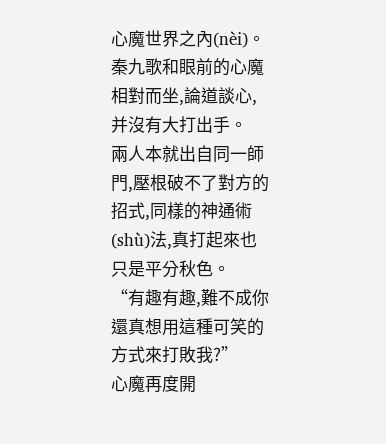心魔世界之內(nèi)。
秦九歌和眼前的心魔相對而坐,論道談心,并沒有大打出手。
兩人本就出自同一師門,壓根破不了對方的招式,同樣的神通術(shù)法,真打起來也只是平分秋色。
“有趣有趣,難不成你還真想用這種可笑的方式來打敗我?”
心魔再度開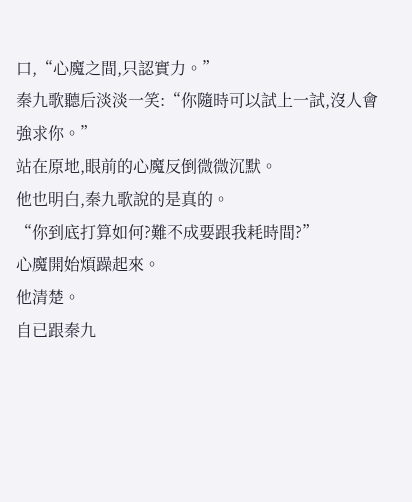口,“心魔之間,只認實力。”
秦九歌聽后淡淡一笑:“你隨時可以試上一試,沒人會強求你。”
站在原地,眼前的心魔反倒微微沉默。
他也明白,秦九歌說的是真的。
“你到底打算如何?難不成要跟我耗時間?”
心魔開始煩躁起來。
他清楚。
自已跟秦九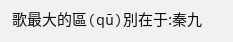歌最大的區(qū)別在于:秦九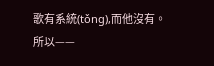歌有系統(tǒng),而他沒有。
所以——